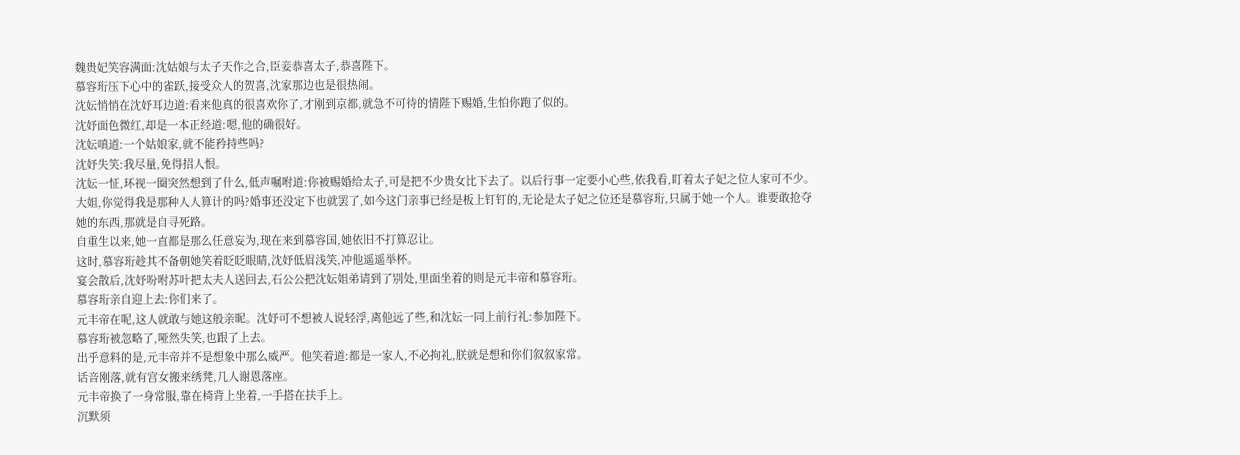魏贵妃笑容满面:沈姑娘与太子天作之合,臣妾恭喜太子,恭喜陛下。
慕容珩压下心中的雀跃,接受众人的贺喜,沈家那边也是很热闹。
沈妘悄悄在沈妤耳边道:看来他真的很喜欢你了,才刚到京都,就急不可待的情陛下赐婚,生怕你跑了似的。
沈妤面色微红,却是一本正经道:嗯,他的确很好。
沈妘嗔道:一个姑娘家,就不能矜持些吗?
沈妤失笑:我尽量,免得招人恨。
沈妘一怔,环视一圈突然想到了什么,低声嘱咐道:你被赐婚给太子,可是把不少贵女比下去了。以后行事一定要小心些,依我看,盯着太子妃之位人家可不少。
大姐,你觉得我是那种人人算计的吗?婚事还没定下也就罢了,如今这门亲事已经是板上钉钉的,无论是太子妃之位还是慕容珩,只属于她一个人。谁要敢抢夺她的东西,那就是自寻死路。
自重生以来,她一直都是那么任意妄为,现在来到慕容国,她依旧不打算忍让。
这时,慕容珩趁其不备朝她笑着眨眨眼睛,沈妤低眉浅笑,冲他遥遥举杯。
宴会散后,沈妤吩咐苏叶把太夫人送回去,石公公把沈妘姐弟请到了别处,里面坐着的则是元丰帝和慕容珩。
慕容珩亲自迎上去:你们来了。
元丰帝在呢,这人就敢与她这般亲昵。沈妤可不想被人说轻浮,离他远了些,和沈妘一同上前行礼:参加陛下。
慕容珩被忽略了,哑然失笑,也跟了上去。
出乎意料的是,元丰帝并不是想象中那么威严。他笑着道:都是一家人,不必拘礼,朕就是想和你们叙叙家常。
话音刚落,就有宫女搬来绣凳,几人谢恩落座。
元丰帝换了一身常服,靠在椅背上坐着,一手搭在扶手上。
沉默须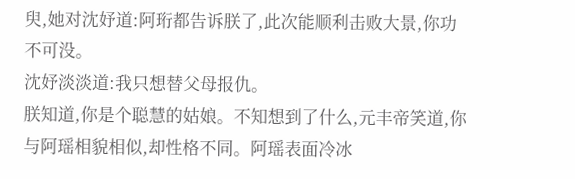臾,她对沈妤道:阿珩都告诉朕了,此次能顺利击败大景,你功不可没。
沈妤淡淡道:我只想替父母报仇。
朕知道,你是个聪慧的姑娘。不知想到了什么,元丰帝笑道,你与阿瑶相貌相似,却性格不同。阿瑶表面冷冰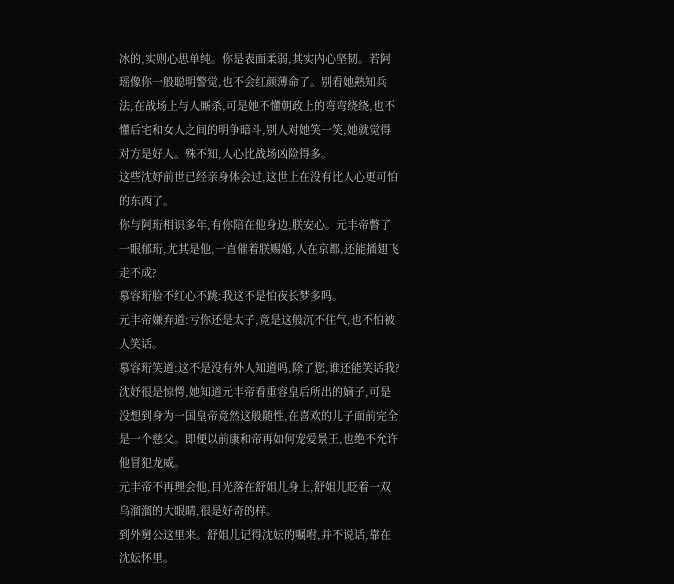冰的,实则心思单纯。你是表面柔弱,其实内心坚韧。若阿瑶像你一般聪明警觉,也不会红颜薄命了。别看她熟知兵法,在战场上与人厮杀,可是她不懂朝政上的弯弯绕绕,也不懂后宅和女人之间的明争暗斗,别人对她笑一笑,她就觉得对方是好人。殊不知,人心比战场凶险得多。
这些沈妤前世已经亲身体会过,这世上在没有比人心更可怕的东西了。
你与阿珩相识多年,有你陪在他身边,朕安心。元丰帝瞥了一眼郁珩,尤其是他,一直催着朕赐婚,人在京都,还能插翅飞走不成?
慕容珩脸不红心不跳:我这不是怕夜长梦多吗。
元丰帝嫌弃道:亏你还是太子,竟是这般沉不住气,也不怕被人笑话。
慕容珩笑道:这不是没有外人知道吗,除了您,谁还能笑话我?
沈妤很是惊愕,她知道元丰帝看重容皇后所出的嫡子,可是没想到身为一国皇帝竟然这般随性,在喜欢的儿子面前完全是一个慈父。即便以前康和帝再如何宠爱景王,也绝不允许他冒犯龙威。
元丰帝不再理会他,目光落在舒姐儿身上,舒姐儿眨着一双乌溜溜的大眼睛,很是好奇的样。
到外舅公这里来。舒姐儿记得沈妘的嘱咐,并不说话,靠在沈妘怀里。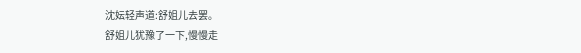沈妘轻声道:舒姐儿去罢。
舒姐儿犹豫了一下,慢慢走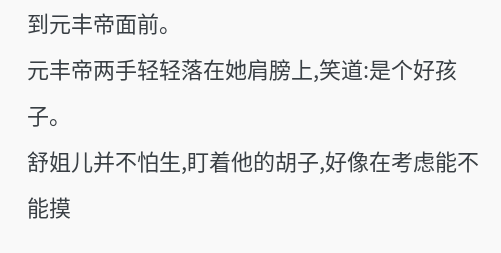到元丰帝面前。
元丰帝两手轻轻落在她肩膀上,笑道:是个好孩子。
舒姐儿并不怕生,盯着他的胡子,好像在考虑能不能摸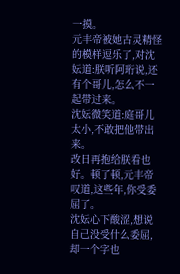一摸。
元丰帝被她古灵精怪的模样逗乐了,对沈妘道:朕听阿珩说,还有个哥儿,怎么不一起带过来。
沈妘微笑道:庭哥儿太小,不敢把他带出来。
改日再抱给朕看也好。顿了顿,元丰帝叹道,这些年,你受委屈了。
沈妘心下酸涩,想说自己没受什么委屈,却一个字也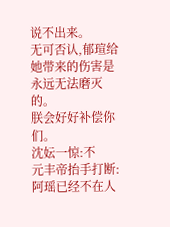说不出来。
无可否认,郁瑄给她带来的伤害是永远无法磨灭的。
朕会好好补偿你们。
沈妘一惊:不
元丰帝抬手打断:阿瑶已经不在人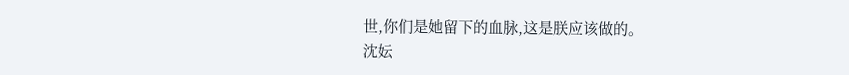世,你们是她留下的血脉,这是朕应该做的。
沈妘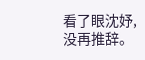看了眼沈妤,没再推辞。